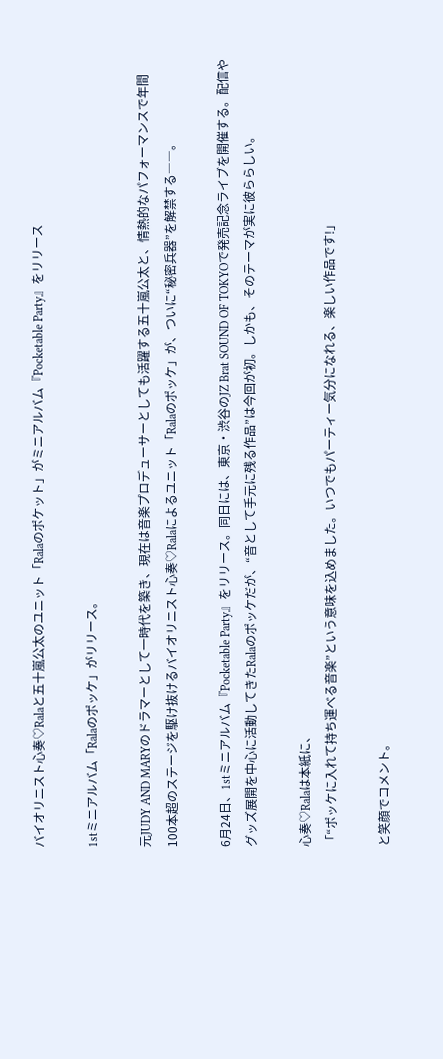バイオリニスト心奏♡Ralaと五十嵐公太のユニット「Ralaのポケット」がミニアルバム『Pocketable Party』をリリース

1stミニアルバム「Ralaのポッケ」がリリース。

元JUDY AND MARYのドラマーとして一時代を築き、現在は音楽プロデューサーとしても活躍する五十嵐公太と、情熱的なパフォーマンスで年間100本超のステージを駆け抜けるバイオリニスト心奏♡Ralaによるユニット「Ralaのポッケ」が、ついに“秘密兵器”を解禁する――。

6月24日、1stミニアルバム『Pocketable Party』をリリース。同日には、東京・渋谷のJZ Brat SOUND OF TOKYOで発売記念ライブを開催する。配信やグッズ展開を中心に活動してきたRalaのポッケだが、“音として手元に残る作品”は今回が初。しかも、そのテーマが実に彼ららしい。

心奏♡Ralaは本紙に、
「“ポッケに入れて持ち運べる音楽”という意味を込めました。いつでもパーティー気分になれる、楽しい作品です!」

と笑顔でコメント。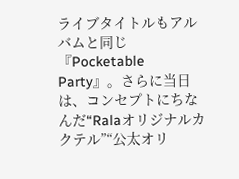ライブタイトルもアルバムと同じ『Pocketable Party』。さらに当日は、コンセプトにちなんだ“Ralaオリジナルカクテル”“公太オリ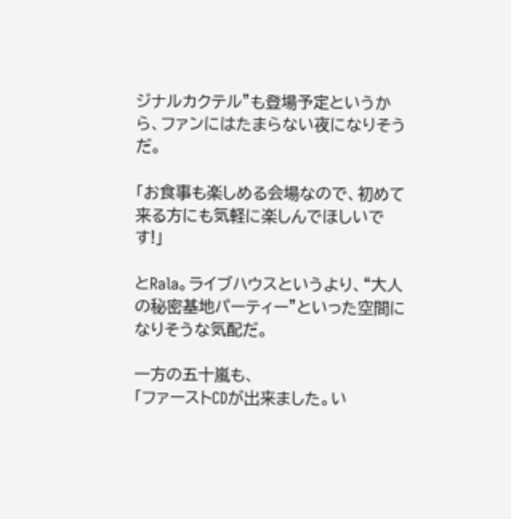ジナルカクテル”も登場予定というから、ファンにはたまらない夜になりそうだ。

「お食事も楽しめる会場なので、初めて来る方にも気軽に楽しんでほしいです!」

とRala。ライブハウスというより、“大人の秘密基地パーティー”といった空間になりそうな気配だ。

一方の五十嵐も、
「ファーストCDが出来ました。い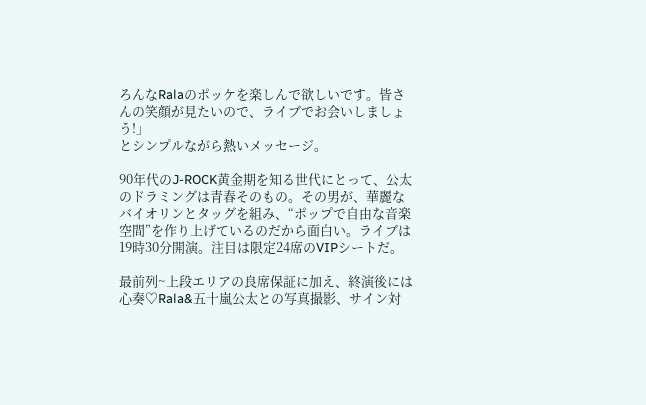ろんなRalaのポッケを楽しんで欲しいです。皆さんの笑顔が見たいので、ライブでお会いしましょう!」
とシンプルながら熱いメッセージ。

90年代のJ-ROCK黄金期を知る世代にとって、公太のドラミングは青春そのもの。その男が、華麗なバイオリンとタッグを組み、“ポップで自由な音楽空間”を作り上げているのだから面白い。ライブは19時30分開演。注目は限定24席のVIPシートだ。

最前列~上段エリアの良席保証に加え、終演後には心奏♡Rala&五十嵐公太との写真撮影、サイン対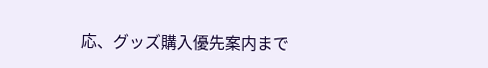応、グッズ購入優先案内まで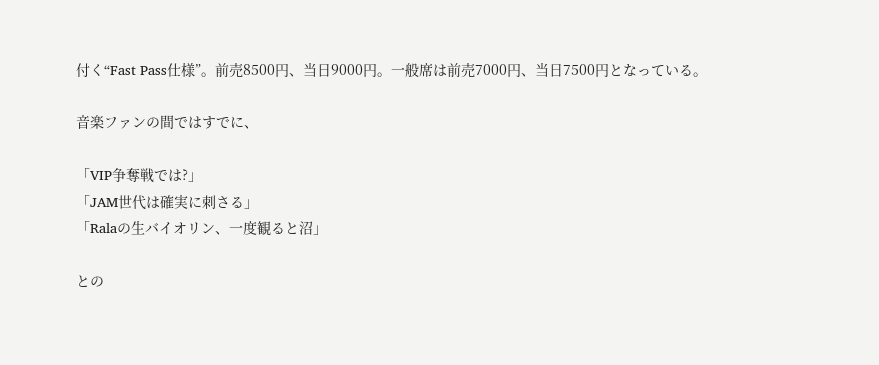付く“Fast Pass仕様”。前売8500円、当日9000円。一般席は前売7000円、当日7500円となっている。

音楽ファンの間ではすでに、

「VIP争奪戦では?」
「JAM世代は確実に刺さる」
「Ralaの生バイオリン、一度観ると沼」

との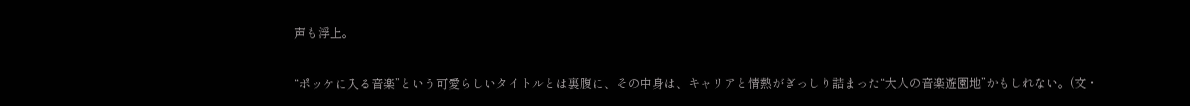声も浮上。

“ポッケに入る音楽”という可愛らしいタイトルとは裏腹に、その中身は、キャリアと情熱がぎっしり詰まった“大人の音楽遊園地”かもしれない。(文・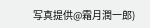写真提供@霜月潤一郎)